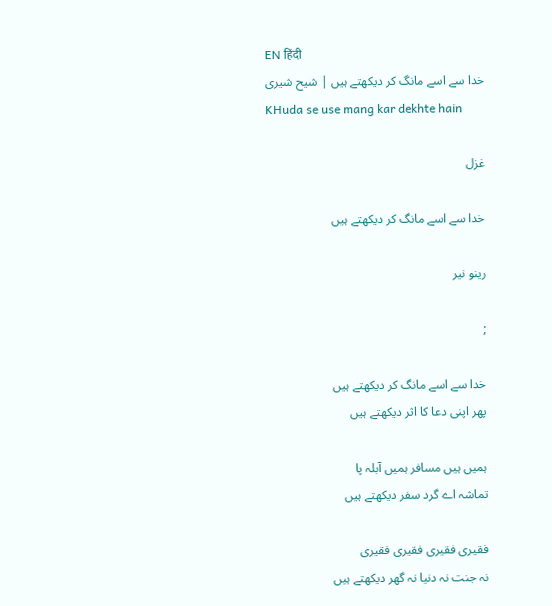EN हिंदी
خدا سے اسے مانگ کر دیکھتے ہیں | شیح شیری
KHuda se use mang kar dekhte hain

غزل

خدا سے اسے مانگ کر دیکھتے ہیں

رینو نیر

;

خدا سے اسے مانگ کر دیکھتے ہیں
پھر اپنی دعا کا اثر دیکھتے ہیں

ہمیں ہیں مسافر ہمیں آبلہ پا
تماشہ اے گرد سفر دیکھتے ہیں

فقیری فقیری فقیری فقیری
نہ جنت نہ دنیا نہ گھر دیکھتے ہیں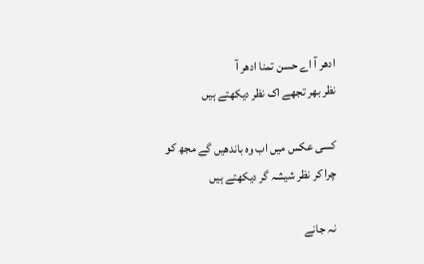ادھر آ اے حسن تمنا ادھر آ
نظر بھر تجھے اک نظر دیکھتے ہیں

کسی عکس میں اب وہ باندھیں گے مجھ کو
چرا کر نظر شیشہ گر دیکھتے ہیں

نہ جانے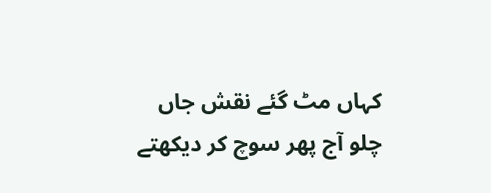کہاں مٹ گئے نقش جاں
چلو آج پھر سوچ کر دیکھتے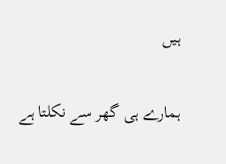ہیں

ہمارے ہی گھر سے نکلتا ہے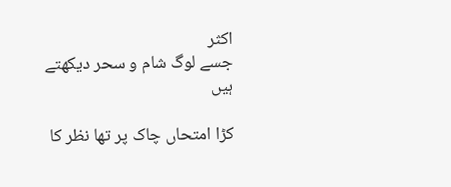اکثر
جسے لوگ شام و سحر دیکھتے ہیں

کڑا امتحاں چاک پر تھا نظر کا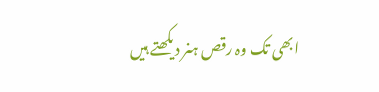ابھی تک وہ رقص ہنر دیکھتے ہیں